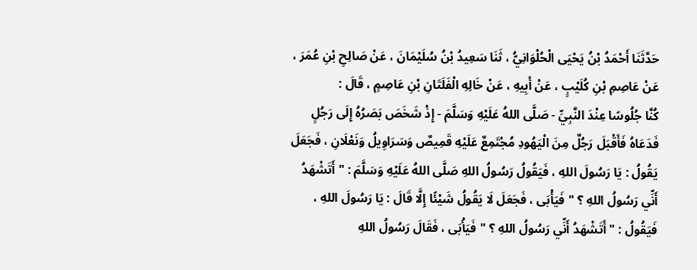حَدَّثَنَا أَحْمَدُ بْنُ يَحْيَى الْحُلْوَانِيُّ ، ثَنَا سَعِيدُ بْنُ سُلَيْمَانَ ، عَنْ صَالِحِ بْنِ عُمَرَ ، عَنْ عَاصِمِ بْنِ كُلَيْبٍ ، عَنْ أَبِيهِ ، عَنْ خَالِهِ الْفَلَتَانِ بْنِ عَاصِمٍ ، قَالَ :
كُنَّا جُلُوسًا عِنْدَ النَّبِيِّ - صَلَّى اللهُ عَلَيْهِ وَسَلَّمَ - إِذْ شَخَصَ بَصَرُهُ إِلَى رَجُلٍ فَدَعَاهُ فَأَقْبَلَ رَجُلٌ مِنَ الْيَهُودِ مُجْتَمِعٌ عَلَيْهِ قَمِيصٌ وَسَرَاوِيلُ وَنَعْلَانِ ، فَجَعَلَ يَقُولُ : يَا رَسُولَ اللهِ ، فَيَقُولُ رَسُولُ اللهِ صَلَّى اللهُ عَلَيْهِ وَسَلَّمَ : " أَتَشْهَدُ أَنِّي رَسُولُ اللهِ ؟ " فَيَأْبَى ، فَجَعَلَ لَا يَقُولُ شَيْئًا إِلَّا قَالَ : يَا رَسُولَ اللهِ ، فَيَقُولُ : " أَتَشْهَدُ أَنِّي رَسُولُ اللهِ ؟ " فَيَأْبَى ، فَقَالَ رَسُولُ اللهِ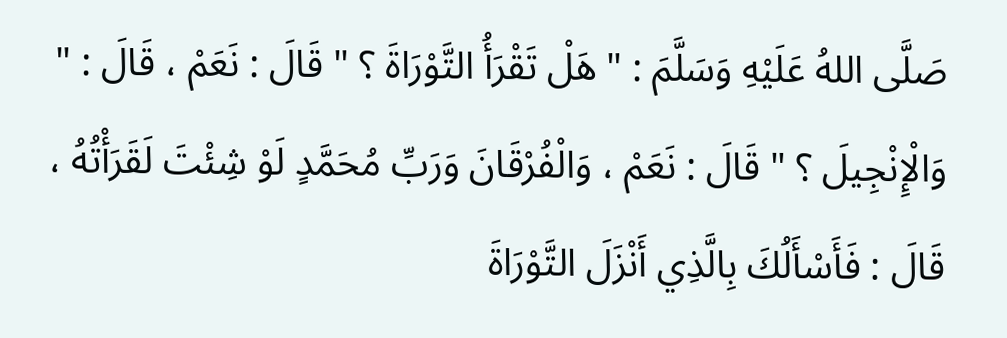صَلَّى اللهُ عَلَيْهِ وَسَلَّمَ : " هَلْ تَقْرَأُ التَّوْرَاةَ ؟ " قَالَ : نَعَمْ ، قَالَ : " وَالْإِنْجِيلَ ؟ " قَالَ : نَعَمْ ، وَالْفُرْقَانَ وَرَبِّ مُحَمَّدٍ لَوْ شِئْتَ لَقَرَأْتُهُ ، قَالَ : فَأَسْأَلُكَ بِالَّذِي أَنْزَلَ التَّوْرَاةَ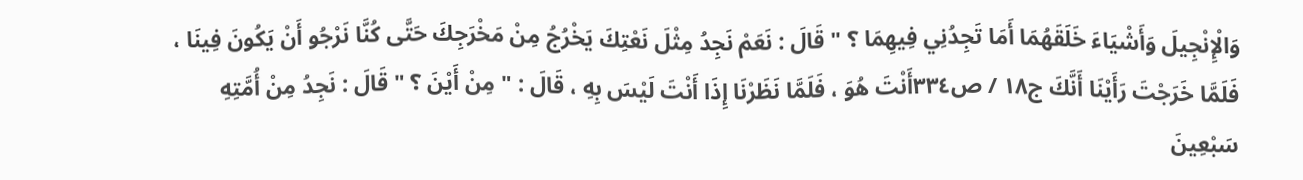وَالْإِنْجِيلَ وَأَشْيَاءَ خَلَقَهُمَا أَمَا تَجِدُنِي فِيهِمَا ؟ " قَالَ : نَعَمْ نَجِدُ مِثْلَ نَعْتِكَ يَخْرُجُ مِنْ مَخْرَجِكَ حَتَّى كُنَّا نَرْجُو أَنْ يَكُونَ فِينَا ، فَلَمَّا خَرَجْتَ رَأَيْنَا أَنَّكَ ج١٨ / ص٣٣٤أَنْتَ هُوَ ، فَلَمَّا نَظَرْنَا إِذَا أَنْتَ لَيْسَ بِهِ ، قَالَ : " مِنْ أَيْنَ ؟ " قَالَ : نَجِدُ مِنْ أُمَّتِهِ سَبْعِينَ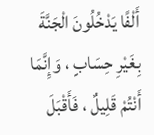أَلْفًا يَدْخُلُونَ الْجَنَّةَ بِغَيْرِ حِسَابٍ ، وَإِنَّمَا أَنْتُمْ قَلِيلٌ ، فَأَقْبَلَ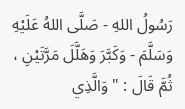رَسُولُ اللهِ - صَلَّى اللهُ عَلَيْهِ وَسَلَّمَ - وَكَبَّرَ وَهَلَّلَ مَرَّتَيْنِ ، ثُمَّ قَالَ : " وَالَّذِي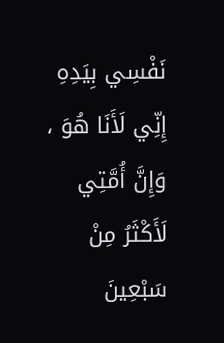نَفْسِي بِيَدِهِ إِنِّي لَأَنَا هُوَ ، وَإِنَّ أُمَّتِي لَأَكْثَرُ مِنْ سَبْعِينَ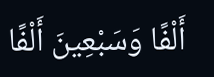أَلْفًا وَسَبْعِينَ أَلْفًا